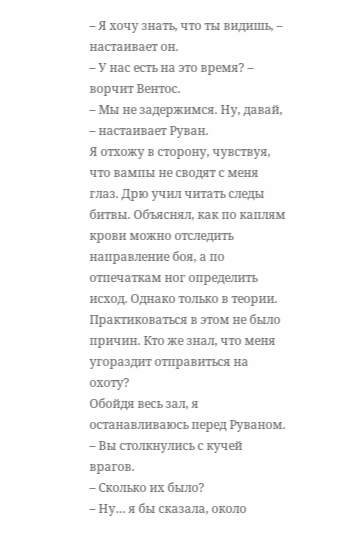– Я хочу знать, что ты видишь, – настаивает он.
– У нас есть на это время? – ворчит Вентос.
– Мы не задержимся. Ну, давай, – настаивает Руван.
Я отхожу в сторону, чувствуя, что вампы не сводят с меня глаз. Дрю учил читать следы битвы. Объяснял, как по каплям крови можно отследить направление боя, а по отпечаткам ног определить исход. Однако только в теории. Практиковаться в этом не было причин. Кто же знал, что меня угораздит отправиться на охоту?
Обойдя весь зал, я останавливаюсь перед Руваном.
– Вы столкнулись с кучей врагов.
– Сколько их было?
– Ну… я бы сказала, около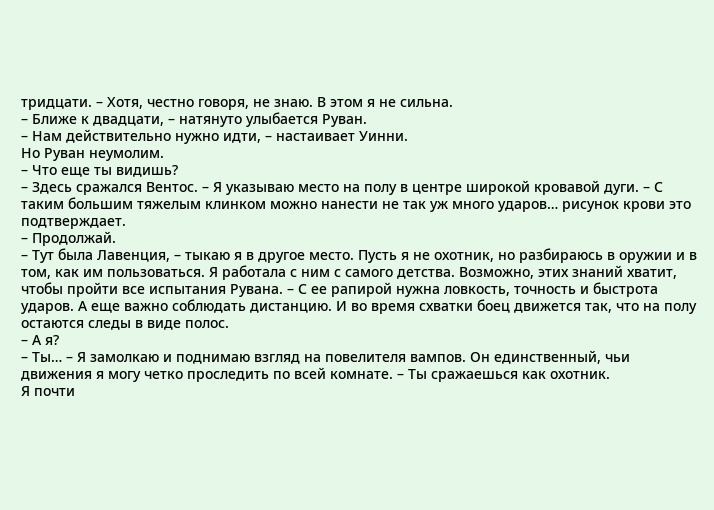тридцати. – Хотя, честно говоря, не знаю. В этом я не сильна.
– Ближе к двадцати, – натянуто улыбается Руван.
– Нам действительно нужно идти, – настаивает Уинни.
Но Руван неумолим.
– Что еще ты видишь?
– Здесь сражался Вентос. – Я указываю место на полу в центре широкой кровавой дуги. – С таким большим тяжелым клинком можно нанести не так уж много ударов… рисунок крови это подтверждает.
– Продолжай.
– Тут была Лавенция, – тыкаю я в другое место. Пусть я не охотник, но разбираюсь в оружии и в том, как им пользоваться. Я работала с ним с самого детства. Возможно, этих знаний хватит, чтобы пройти все испытания Рувана. – С ее рапирой нужна ловкость, точность и быстрота ударов. А еще важно соблюдать дистанцию. И во время схватки боец движется так, что на полу остаются следы в виде полос.
– А я?
– Ты… – Я замолкаю и поднимаю взгляд на повелителя вампов. Он единственный, чьи движения я могу четко проследить по всей комнате. – Ты сражаешься как охотник.
Я почти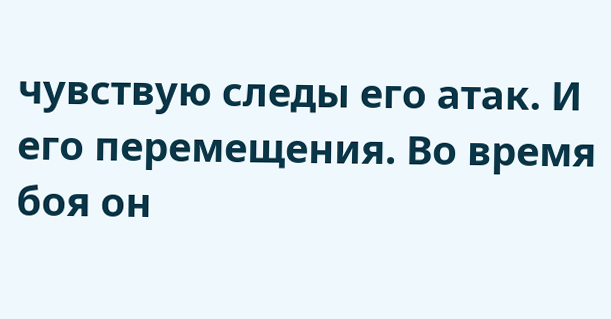чувствую следы его атак. И его перемещения. Во время боя он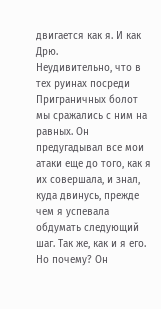двигается как я. И как Дрю.
Неудивительно, что в тех руинах посреди Приграничных болот мы сражались с ним на равных. Он предугадывал все мои атаки еще до того, как я их совершала, и знал, куда двинусь, прежде чем я успевала обдумать следующий шаг. Так же, как и я его. Но почему? Он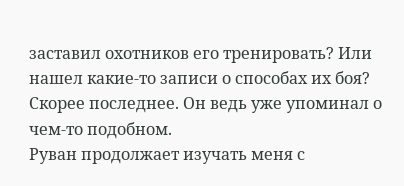заставил охотников его тренировать? Или нашел какие-то записи о способах их боя? Скорее последнее. Он ведь уже упоминал о чем-то подобном.
Руван продолжает изучать меня с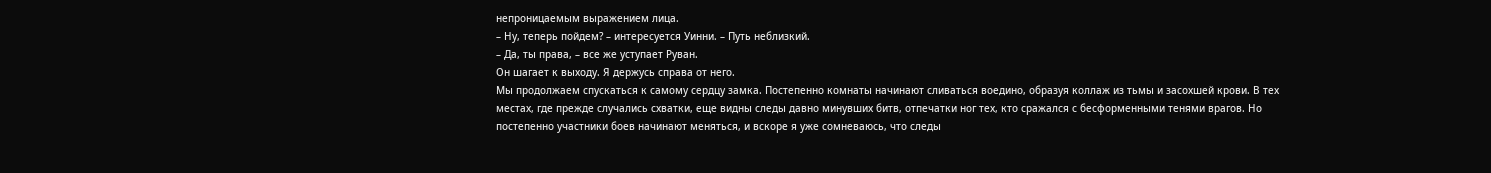непроницаемым выражением лица.
– Ну, теперь пойдем? – интересуется Уинни. – Путь неблизкий.
– Да, ты права, – все же уступает Руван.
Он шагает к выходу. Я держусь справа от него.
Мы продолжаем спускаться к самому сердцу замка. Постепенно комнаты начинают сливаться воедино, образуя коллаж из тьмы и засохшей крови. В тех местах, где прежде случались схватки, еще видны следы давно минувших битв, отпечатки ног тех, кто сражался с бесформенными тенями врагов. Но постепенно участники боев начинают меняться, и вскоре я уже сомневаюсь, что следы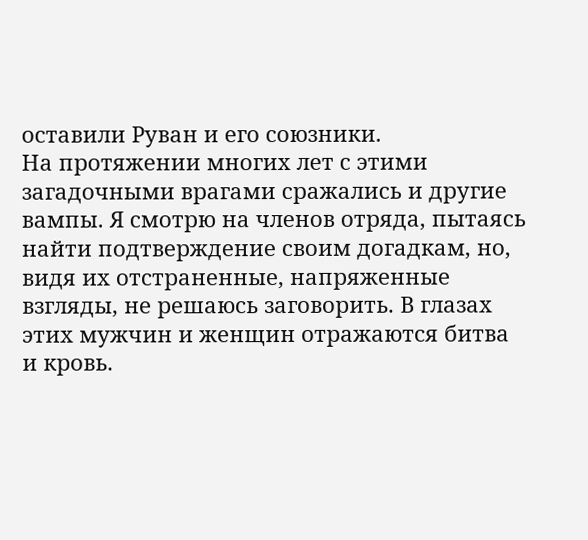оставили Руван и его союзники.
На протяжении многих лет с этими загадочными врагами сражались и другие вампы. Я смотрю на членов отряда, пытаясь найти подтверждение своим догадкам, но, видя их отстраненные, напряженные взгляды, не решаюсь заговорить. В глазах этих мужчин и женщин отражаются битва и кровь.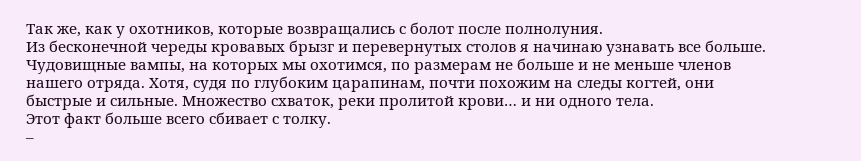Так же, как у охотников, которые возвращались с болот после полнолуния.
Из бесконечной череды кровавых брызг и перевернутых столов я начинаю узнавать все больше. Чудовищные вампы, на которых мы охотимся, по размерам не больше и не меньше членов нашего отряда. Хотя, судя по глубоким царапинам, почти похожим на следы когтей, они быстрые и сильные. Множество схваток, реки пролитой крови… и ни одного тела.
Этот факт больше всего сбивает с толку.
–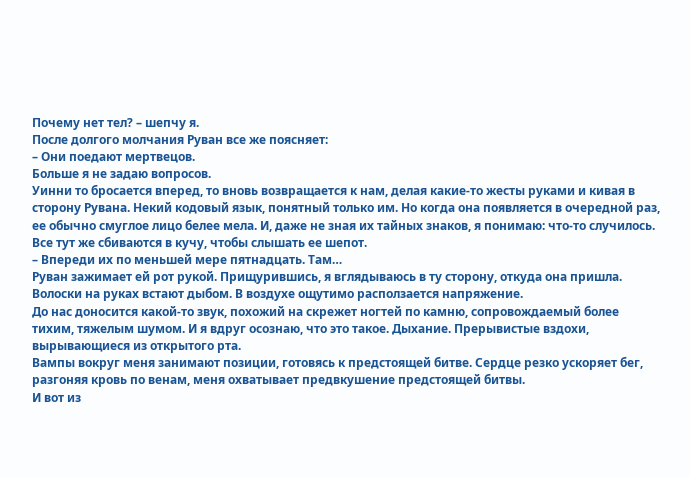Почему нет тел? – шепчу я.
После долгого молчания Руван все же поясняет:
– Они поедают мертвецов.
Больше я не задаю вопросов.
Уинни то бросается вперед, то вновь возвращается к нам, делая какие-то жесты руками и кивая в сторону Рувана. Некий кодовый язык, понятный только им. Но когда она появляется в очередной раз, ее обычно смуглое лицо белее мела. И, даже не зная их тайных знаков, я понимаю: что-то случилось.
Все тут же сбиваются в кучу, чтобы слышать ее шепот.
– Впереди их по меньшей мере пятнадцать. Там…
Руван зажимает ей рот рукой. Прищурившись, я вглядываюсь в ту сторону, откуда она пришла. Волоски на руках встают дыбом. В воздухе ощутимо расползается напряжение.
До нас доносится какой-то звук, похожий на скрежет ногтей по камню, сопровождаемый более тихим, тяжелым шумом. И я вдруг осознаю, что это такое. Дыхание. Прерывистые вздохи, вырывающиеся из открытого рта.
Вампы вокруг меня занимают позиции, готовясь к предстоящей битве. Сердце резко ускоряет бег, разгоняя кровь по венам, меня охватывает предвкушение предстоящей битвы.
И вот из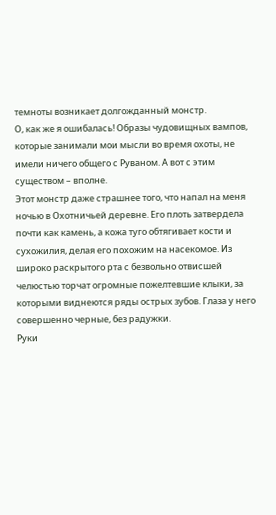темноты возникает долгожданный монстр.
О, как же я ошибалась! Образы чудовищных вампов, которые занимали мои мысли во время охоты, не имели ничего общего с Руваном. А вот с этим существом – вполне.
Этот монстр даже страшнее того, что напал на меня ночью в Охотничьей деревне. Его плоть затвердела почти как камень, а кожа туго обтягивает кости и сухожилия, делая его похожим на насекомое. Из широко раскрытого рта с безвольно отвисшей челюстью торчат огромные пожелтевшие клыки, за которыми виднеются ряды острых зубов. Глаза у него совершенно черные, без радужки.
Руки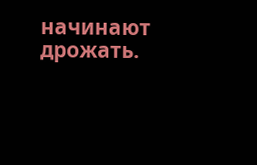начинают дрожать.